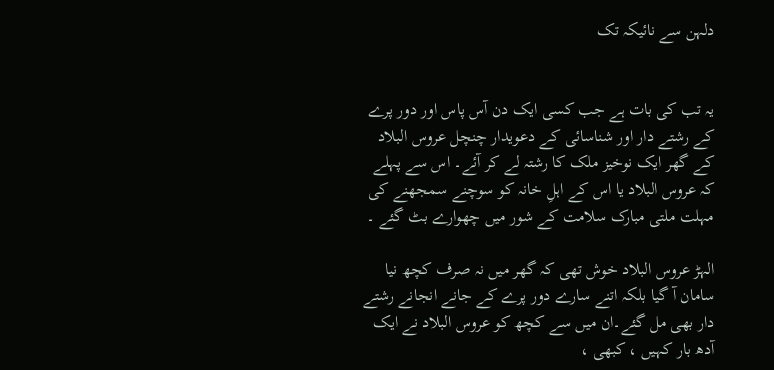دلہن سے نائیکہ تک


یہ تب کی بات ہے جب کسی ایک دن آس پاس اور دور پرے کے رشتے دار اور شناسائی کے دعویدار چنچل عروس البلاد کے گھر ایک نوخیز ملک کا رشتہ لے کر آئے۔ اس سے پہلے کہ عروس البلاد یا اس کے اہلِ خانہ کو سوچنے سمجھنے کی مہلت ملتی مبارک سلامت کے شور میں چھوارے بٹ گئے ۔

الہڑ عروس البلاد خوش تھی کہ گھر میں نہ صرف کچھ نیا سامان آ گیا بلکہ اتنے سارے دور پرے کے جانے انجانے رشتے دار بھی مل گئے۔ان میں سے کچھ کو عروس البلاد نے ایک آدھ بار کہیں ، کبھی ،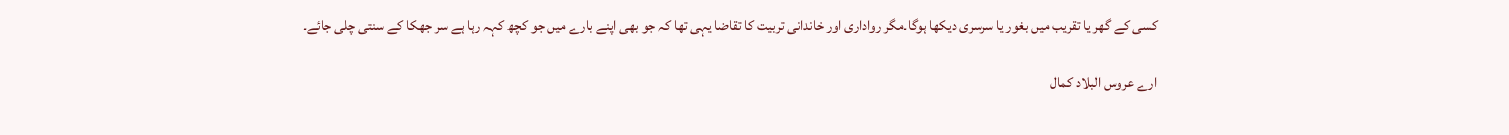کسی کے گھر یا تقریب میں بغور یا سرسری دیکھا ہوگا۔مگر رواداری اور خاندانی تربیت کا تقاضا یہی تھا کہ جو بھی اپنے بارے میں جو کچھ کہہ رہا ہے سر جھکا کے سنتی چلی جائے۔

ارے عروس البلاد کمال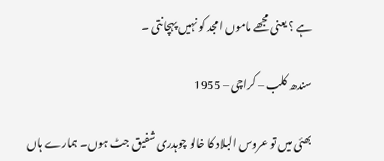ہے ؟ یعنی مجھے ماموں امجد کو نہیں پہچانتی ۔

سندھ کلب – کراچی – 1955

بھئی میں تو عروس البلاد کا خالو چوہدری شفیق جٹ ہوں۔ ہمارے ہاں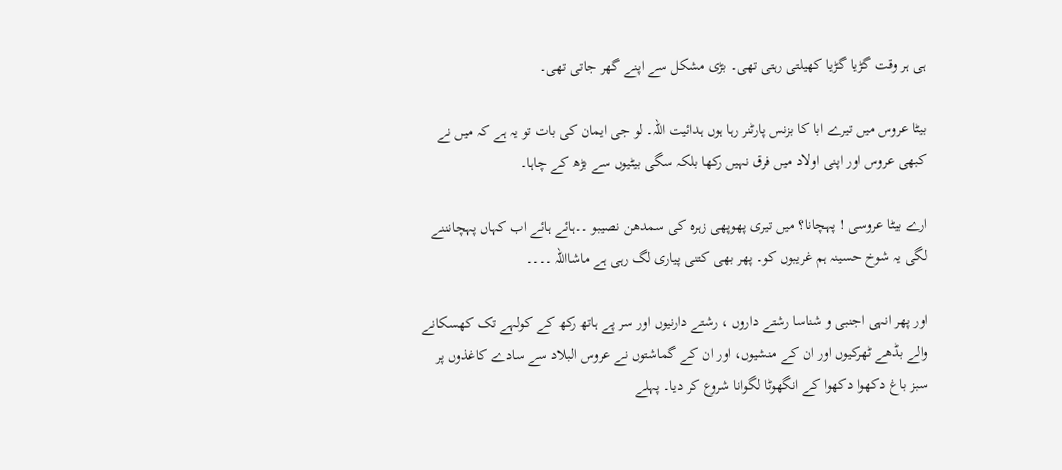ہی ہر وقت گڑیا گڑیا کھیلتی رہتی تھی۔ بڑی مشکل سے اپنے گھر جاتی تھی۔

بیٹا عروس میں تیرے ابا کا بزنس پارٹنر رہا ہوں ہدائیت اللہ۔ لو جی ایمان کی بات تو یہ ہے کہ میں نے کبھی عروس اور اپنی اولاد میں فرق نہیں رکھا بلکہ سگی بیٹیوں سے بڑھ کے چاہا۔

ارے بیٹا عروسی ! پہچانا؟ میں تیری پھوپھی زہرہ کی سمدھن نصیبو ۔۔ہائے ہائے اب کہاں پہچانننے لگی یہ شوخ حسینہ ہم غریبوں کو۔ پھر بھی کتنی پیاری لگ رہی ہے ماشااللہ ۔۔۔۔

اور پھر انہی اجنبی و شناسا رشتے داروں ، رشتے دارنیوں اور سر پے ہاتھ رکھ کے کولہے تک کھسکانے والے بڈھے ٹھرکیوں اور ان کے منشیوں، اور ان کے گماشتوں نے عروس البلاد سے سادے کاغذوں پر سبز باغ دکھوا دکھوا کے انگھوٹا لگوانا شروع کر دیا۔ پہلے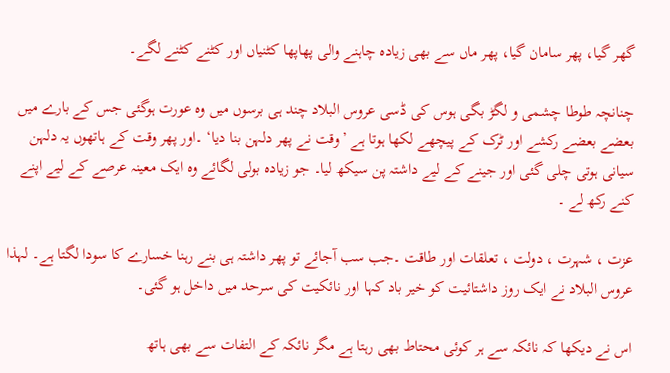گھر گیا، پھر سامان گیا، پھر ماں سے بھی زیادہ چاہنے والی پھاپھا کٹنیاں اور کٹنے کٹنے لگے۔

چنانچہ طوطا چشمی و لگڑ بگی ہوس کی ڈسی عروس البلاد چند ہی برسوں میں وہ عورت ہوگئی جس کے بارے میں بعضے بعضے رکشے اور ٹرک کے پیچھے لکھا ہوتا ہے ’وقت نے پھر دلہن بنا دیا‘ ۔اور پھر وقت کے ہاتھوں یہ دلہن سیانی ہوتی چلی گئی اور جینے کے لیے داشتہ پن سیکھ لیا۔ جو زیادہ بولی لگائے وہ ایک معینہ عرصے کے لیے اپنے کنے رکھ لے ۔

عزت ، شہرت ، دولت ، تعلقات اور طاقت ۔جب سب آجائے تو پھر داشتہ ہی بنے رہنا خسارے کا سودا لگتا ہے۔ لہذا عروس البلاد نے ایک روز داشتائیت کو خیر باد کہا اور نائکیت کی سرحد میں داخل ہو گئی۔

اس نے دیکھا کہ نائکہ سے ہر کوئی محتاط بھی رہتا ہے مگر نائکہ کے التفات سے بھی ہاتھ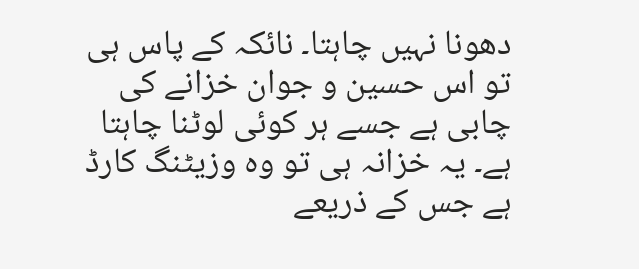دھونا نہیں چاہتا۔ نائکہ کے پاس ہی تو اس حسین و جوان خزانے کی چابی ہے جسے ہر کوئی لوٹنا چاہتا ہے۔ یہ خزانہ ہی تو وہ وزیٹنگ کارڈ ہے جس کے ذریعے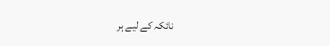نائکہ کے لیے ہر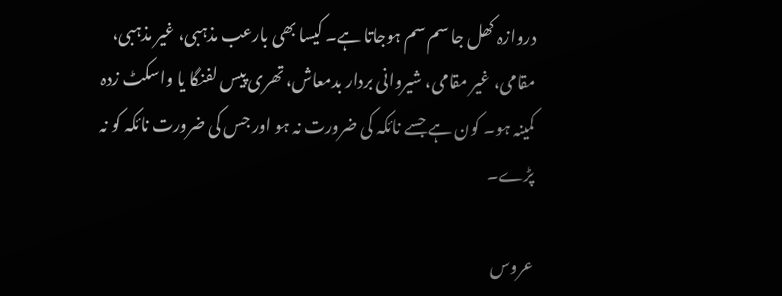دروازہ کھل جا سم سم ہوجاتا ہے۔ کیسا بھی بارعب مذہبی، غیر مذہبی، مقامی، غیر مقامی، شیروانی بردار بدمعاش، تھری پیس لفنگا یا واسکٹ زدہ کمینہ ہو۔ کون ہے جسے نائکہ کی ضرورت نہ ہو اور جس کی ضرورت نائکہ کو نہ پڑے۔

عروس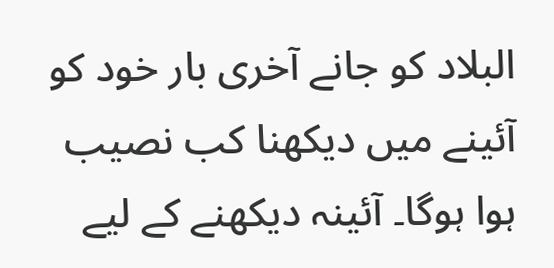البلاد کو جانے آخری بار خود کو آئینے میں دیکھنا کب نصیب ہوا ہوگا۔ آئینہ دیکھنے کے لیے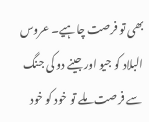بھی تو فرصت چاہیے۔ عروس البلاد کو جیو اور جینے دو کی جنگ سے فرصت ملے تو خود کو خود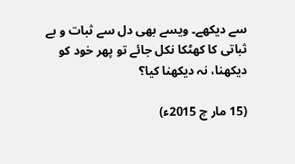سے دیکھے۔ ویسے بھی دل سے ثبات و بے ثباتی کا کھٹکا نکل جائے تو پھر خود کو دیکھنا، نہ دیکھنا کیا؟

(15 مار چ 2015ء)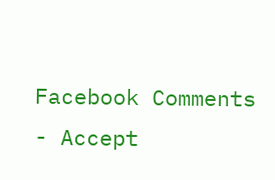Facebook Comments - Accept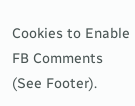Cookies to Enable FB Comments (See Footer).